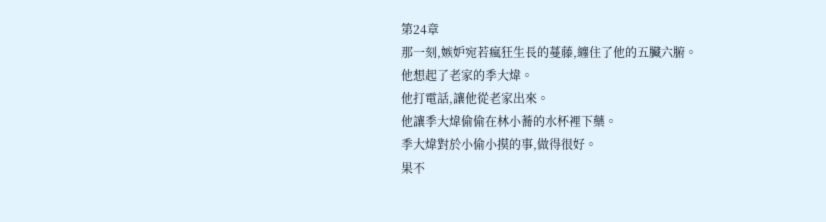第24章
那一刻,嫉妒宛若瘋狂生長的蔓藤,纏住了他的五臟六腑。
他想起了老家的季大煒。
他打電話,讓他從老家出來。
他讓季大煒偷偷在林小蕎的水杯裡下藥。
季大煒對於小偷小摸的事,做得很好。
果不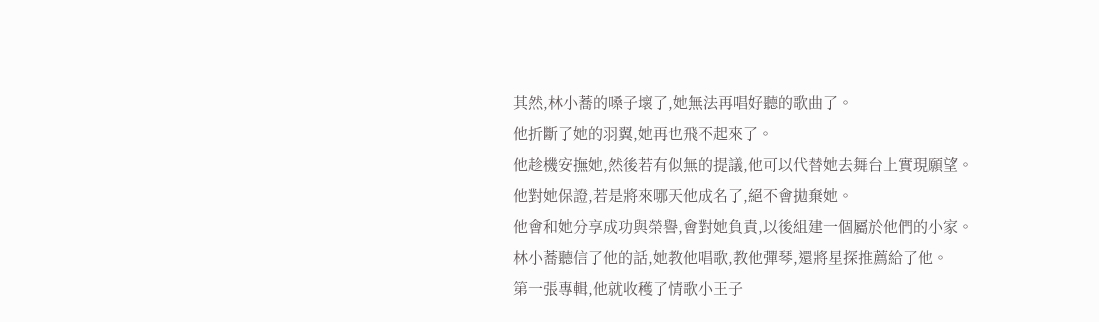其然,林小蕎的嗓子壞了,她無法再唱好聽的歌曲了。
他折斷了她的羽翼,她再也飛不起來了。
他趁機安撫她,然後若有似無的提議,他可以代替她去舞台上實現願望。
他對她保證,若是將來哪天他成名了,絕不會拋棄她。
他會和她分享成功與榮譽,會對她負責,以後組建一個屬於他們的小家。
林小蕎聽信了他的話,她教他唱歌,教他彈琴,還將星探推薦給了他。
第一張專輯,他就收穫了情歌小王子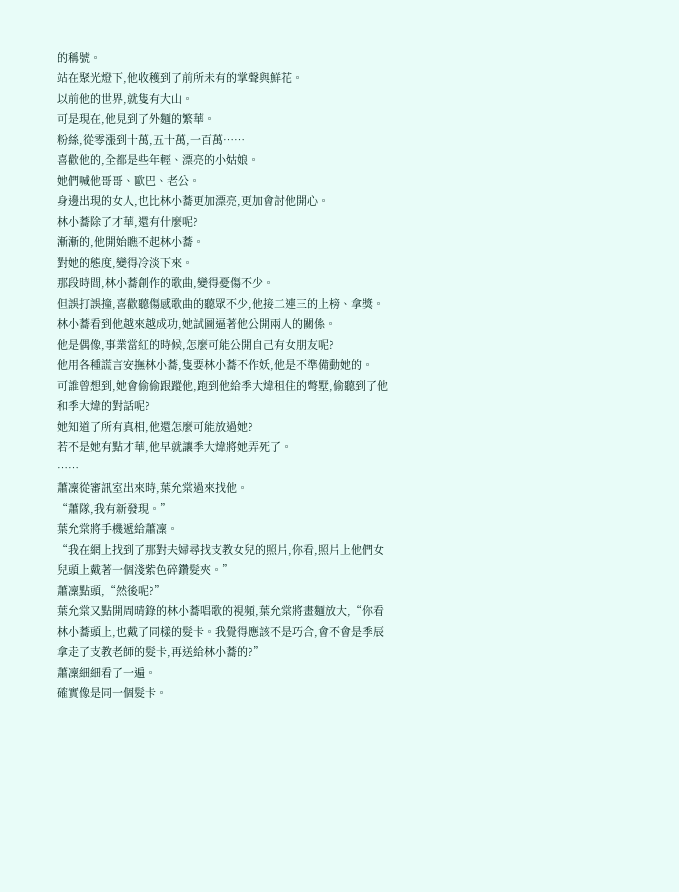的稱號。
站在聚光燈下,他收穫到了前所未有的掌聲與鮮花。
以前他的世界,就隻有大山。
可是現在,他見到了外麵的繁華。
粉絲,從零漲到十萬,五十萬,一百萬……
喜歡他的,全都是些年輕、漂亮的小姑娘。
她們喊他哥哥、歐巴、老公。
身邊出現的女人,也比林小蕎更加漂亮,更加會討他開心。
林小蕎除了才華,還有什麼呢?
漸漸的,他開始瞧不起林小蕎。
對她的態度,變得冷淡下來。
那段時間,林小蕎創作的歌曲,變得憂傷不少。
但誤打誤撞,喜歡聽傷感歌曲的聽眾不少,他接二連三的上榜、拿獎。
林小蕎看到他越來越成功,她試圖逼著他公開兩人的關係。
他是偶像,事業當紅的時候,怎麼可能公開自己有女朋友呢?
他用各種謊言安撫林小蕎,隻要林小蕎不作妖,他是不準備動她的。
可誰曾想到,她會偷偷跟蹤他,跑到他給季大煒租住的彆墅,偷聽到了他和季大煒的對話呢?
她知道了所有真相,他還怎麼可能放過她?
若不是她有點才華,他早就讓季大煒將她弄死了。
……
蕭凜從審訊室出來時,葉允棠過來找他。
“蕭隊,我有新發現。”
葉允棠將手機遞給蕭凜。
“我在網上找到了那對夫婦尋找支教女兒的照片,你看,照片上他們女兒頭上戴著一個淺紫色碎鑽髮夾。”
蕭凜點頭,“然後呢?”
葉允棠又點開周晴錄的林小蕎唱歌的視頻,葉允棠將畫麵放大,“你看林小蕎頭上,也戴了同樣的髮卡。我覺得應該不是巧合,會不會是季辰拿走了支教老師的髮卡,再送給林小蕎的?”
蕭凜細細看了一遍。
確實像是同一個髮卡。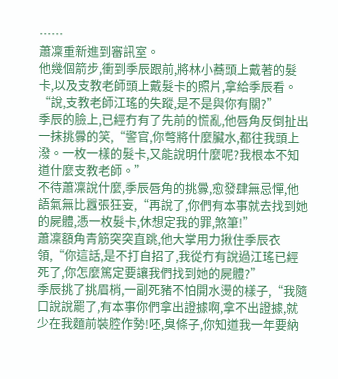……
蕭凜重新進到審訊室。
他幾個箭步,衝到季辰跟前,將林小蕎頭上戴著的髮卡,以及支教老師頭上戴髮卡的照片,拿給季辰看。
“說,支教老師江瑤的失蹤,是不是與你有關?”
季辰的臉上,已經冇有了先前的慌亂,他唇角反倒扯出一抹挑釁的笑,“警官,你彆將什麼臟水,都往我頭上潑。一枚一樣的髮卡,又能說明什麼呢?我根本不知道什麼支教老師。”
不待蕭凜說什麼,季辰唇角的挑釁,愈發肆無忌憚,他語氣無比囂張狂妄,“再說了,你們有本事就去找到她的屍體,憑一枚髮卡,休想定我的罪,煞筆!”
蕭凜額角青筋突突直跳,他大掌用力揪住季辰衣領,“你這話,是不打自招了,我從冇有說過江瑤已經死了,你怎麼篤定要讓我們找到她的屍體?”
季辰挑了挑眉梢,一副死豬不怕開水燙的樣子,“我隨口說說罷了,有本事你們拿出證據啊,拿不出證據,就少在我麵前裝腔作勢!呸,臭條子,你知道我一年要納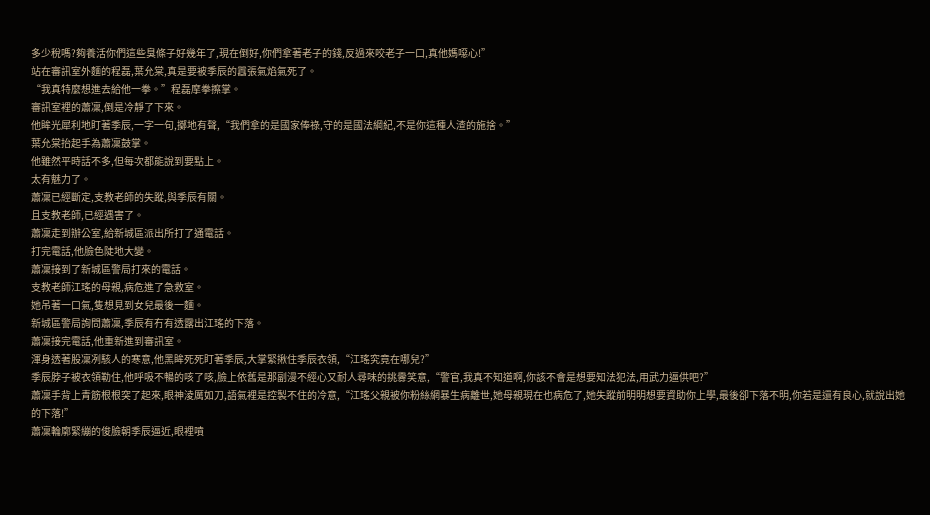多少稅嗎?夠養活你們這些臭條子好幾年了,現在倒好,你們拿著老子的錢,反過來咬老子一口,真他媽噁心!”
站在審訊室外麵的程磊,葉允棠,真是要被季辰的囂張氣焰氣死了。
“我真特麼想進去給他一拳。”程磊摩拳擦掌。
審訊室裡的蕭凜,倒是冷靜了下來。
他眸光犀利地盯著季辰,一字一句,擲地有聲,“我們拿的是國家俸祿,守的是國法綱紀,不是你這種人渣的施捨。”
葉允棠抬起手為蕭凜鼓掌。
他雖然平時話不多,但每次都能說到要點上。
太有魅力了。
蕭凜已經斷定,支教老師的失蹤,與季辰有關。
且支教老師,已經遇害了。
蕭凜走到辦公室,給新城區派出所打了通電話。
打完電話,他臉色陡地大變。
蕭凜接到了新城區警局打來的電話。
支教老師江瑤的母親,病危進了急救室。
她吊著一口氣,隻想見到女兒最後一麵。
新城區警局詢問蕭凜,季辰有冇有透露出江瑤的下落。
蕭凜接完電話,他重新進到審訊室。
渾身透著股凜冽駭人的寒意,他黑眸死死盯著季辰,大掌緊揪住季辰衣領,“江瑤究竟在哪兒?”
季辰脖子被衣領勒住,他呼吸不暢的咳了咳,臉上依舊是那副漫不經心又耐人尋味的挑釁笑意,“警官,我真不知道啊,你該不會是想要知法犯法,用武力逼供吧?”
蕭凜手背上青筋根根突了起來,眼神淩厲如刀,語氣裡是控製不住的冷意,“江瑤父親被你粉絲網暴生病離世,她母親現在也病危了,她失蹤前明明想要資助你上學,最後卻下落不明,你若是還有良心,就說出她的下落!”
蕭凜輪廓緊繃的俊臉朝季辰逼近,眼裡噴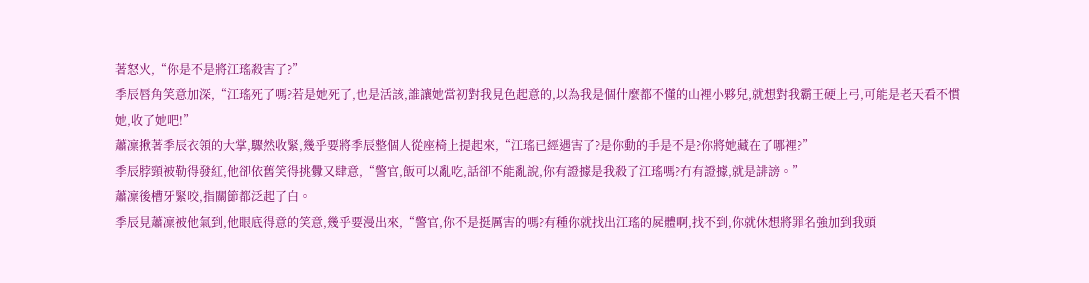著怒火,“你是不是將江瑤殺害了?”
季辰唇角笑意加深,“江瑤死了嗎?若是她死了,也是活該,誰讓她當初對我見色起意的,以為我是個什麼都不懂的山裡小夥兒,就想對我霸王硬上弓,可能是老天看不慣她,收了她吧!”
蕭凜揪著季辰衣領的大掌,驟然收緊,幾乎要將季辰整個人從座椅上提起來,“江瑤已經遇害了?是你動的手是不是?你將她藏在了哪裡?”
季辰脖頸被勒得發紅,他卻依舊笑得挑釁又肆意,“警官,飯可以亂吃,話卻不能亂說,你有證據是我殺了江瑤嗎?冇有證據,就是誹謗。”
蕭凜後槽牙緊咬,指關節都泛起了白。
季辰見蕭凜被他氣到,他眼底得意的笑意,幾乎要漫出來,“警官,你不是挺厲害的嗎?有種你就找出江瑤的屍體啊,找不到,你就休想將罪名強加到我頭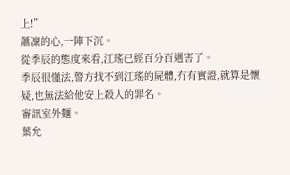上!”
蕭凜的心,一陣下沉。
從季辰的態度來看,江瑤已經百分百遇害了。
季辰很懂法,警方找不到江瑤的屍體,冇有實證,就算是懷疑,也無法給他安上殺人的罪名。
審訊室外麵。
葉允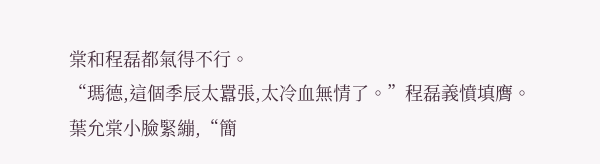棠和程磊都氣得不行。
“瑪德,這個季辰太囂張,太冷血無情了。”程磊義憤填膺。
葉允棠小臉緊繃,“簡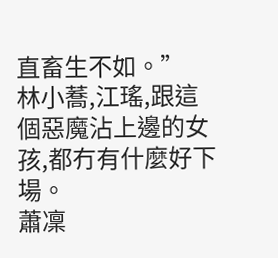直畜生不如。”
林小蕎,江瑤,跟這個惡魔沾上邊的女孩,都冇有什麼好下場。
蕭凜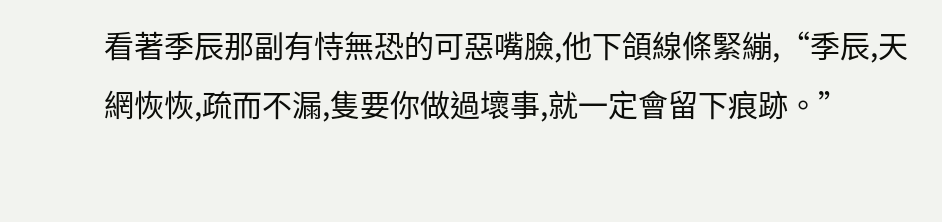看著季辰那副有恃無恐的可惡嘴臉,他下頜線條緊繃,“季辰,天網恢恢,疏而不漏,隻要你做過壞事,就一定會留下痕跡。”